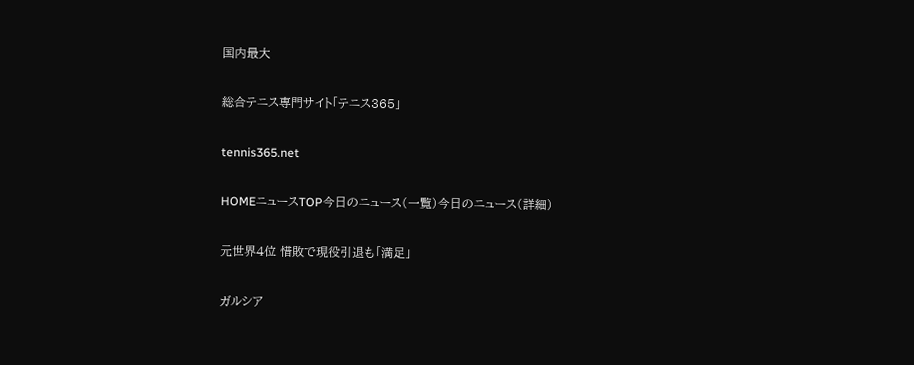国内最大

総合テニス専門サイト「テニス365」

tennis365.net

HOMEニュースTOP今日のニュース(一覧)今日のニュース(詳細)

元世界4位 惜敗で現役引退も「満足」

ガルシア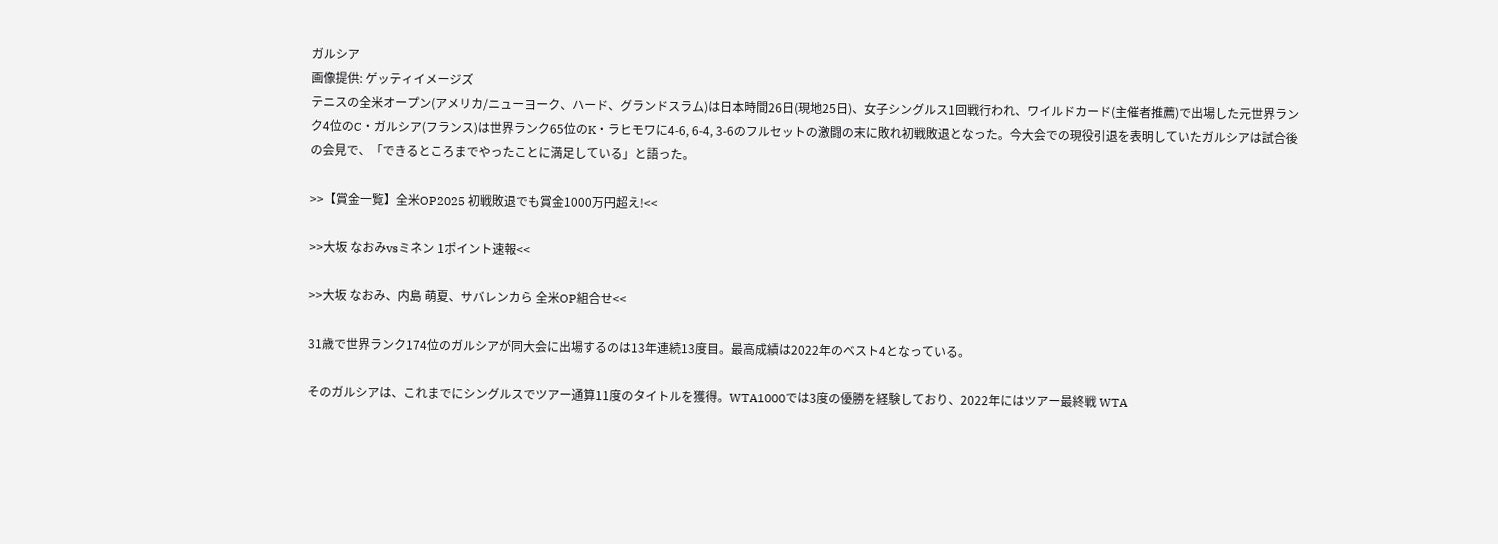ガルシア
画像提供: ゲッティイメージズ
テニスの全米オープン(アメリカ/ニューヨーク、ハード、グランドスラム)は日本時間26日(現地25日)、女子シングルス1回戦行われ、ワイルドカード(主催者推薦)で出場した元世界ランク4位のC・ガルシア(フランス)は世界ランク65位のK・ラヒモワに4-6, 6-4, 3-6のフルセットの激闘の末に敗れ初戦敗退となった。今大会での現役引退を表明していたガルシアは試合後の会見で、「できるところまでやったことに満足している」と語った。

>>【賞金一覧】全米OP2025 初戦敗退でも賞金1000万円超え!<<

>>大坂 なおみvsミネン 1ポイント速報<<

>>大坂 なおみ、内島 萌夏、サバレンカら 全米OP組合せ<<

31歳で世界ランク174位のガルシアが同大会に出場するのは13年連続13度目。最高成績は2022年のベスト4となっている。

そのガルシアは、これまでにシングルスでツアー通算11度のタイトルを獲得。WTA1000では3度の優勝を経験しており、2022年にはツアー最終戦 WTA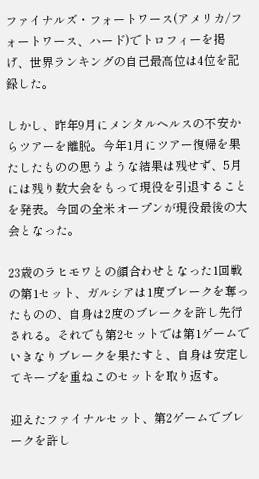ファイナルズ・フォートワース(アメリカ/フォートワース、ハード)でトロフィーを掲げ、世界ランキングの自己最高位は4位を記録した。

しかし、昨年9月にメンタルヘルスの不安からツアーを離脱。今年1月にツアー復帰を果たしたものの思うような結果は残せず、5月には残り数大会をもって現役を引退することを発表。今回の全米オープンが現役最後の大会となった。

23歳のラヒモワとの顔合わせとなった1回戦の第1セット、ガルシアは1度ブレークを奪ったものの、自身は2度のブレークを許し先行される。それでも第2セットでは第1ゲームでいきなりブレークを果たすと、自身は安定してキープを重ねこのセットを取り返す。

迎えたファイナルセット、第2ゲームでブレークを許し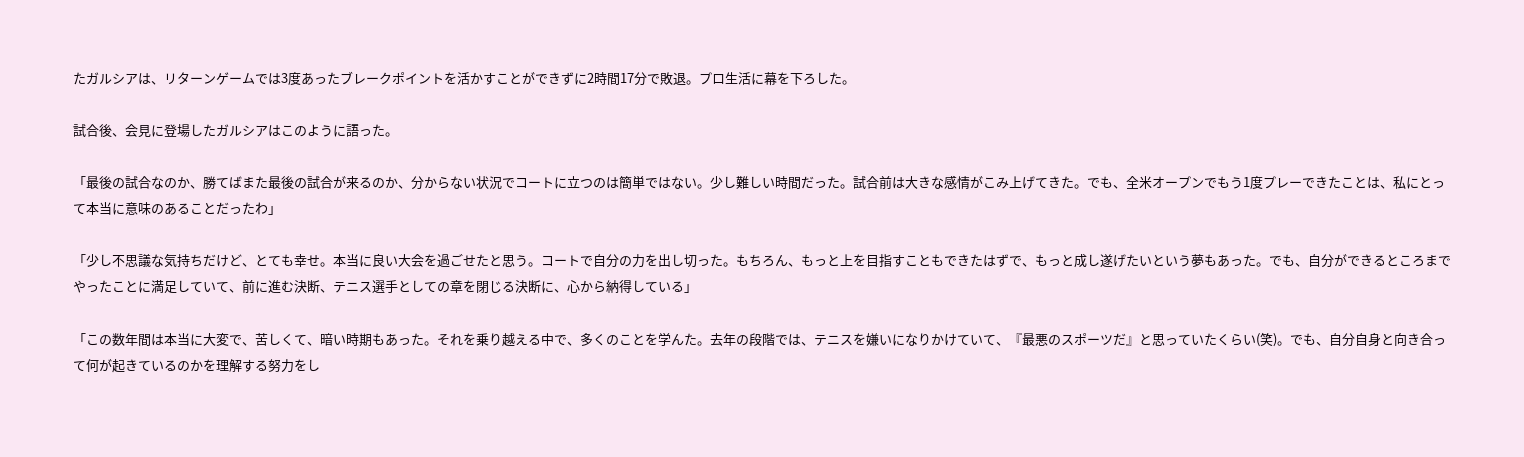たガルシアは、リターンゲームでは3度あったブレークポイントを活かすことができずに2時間17分で敗退。プロ生活に幕を下ろした。

試合後、会見に登場したガルシアはこのように語った。

「最後の試合なのか、勝てばまた最後の試合が来るのか、分からない状況でコートに立つのは簡単ではない。少し難しい時間だった。試合前は大きな感情がこみ上げてきた。でも、全米オープンでもう1度プレーできたことは、私にとって本当に意味のあることだったわ」

「少し不思議な気持ちだけど、とても幸せ。本当に良い大会を過ごせたと思う。コートで自分の力を出し切った。もちろん、もっと上を目指すこともできたはずで、もっと成し遂げたいという夢もあった。でも、自分ができるところまでやったことに満足していて、前に進む決断、テニス選手としての章を閉じる決断に、心から納得している」

「この数年間は本当に大変で、苦しくて、暗い時期もあった。それを乗り越える中で、多くのことを学んた。去年の段階では、テニスを嫌いになりかけていて、『最悪のスポーツだ』と思っていたくらい(笑)。でも、自分自身と向き合って何が起きているのかを理解する努力をし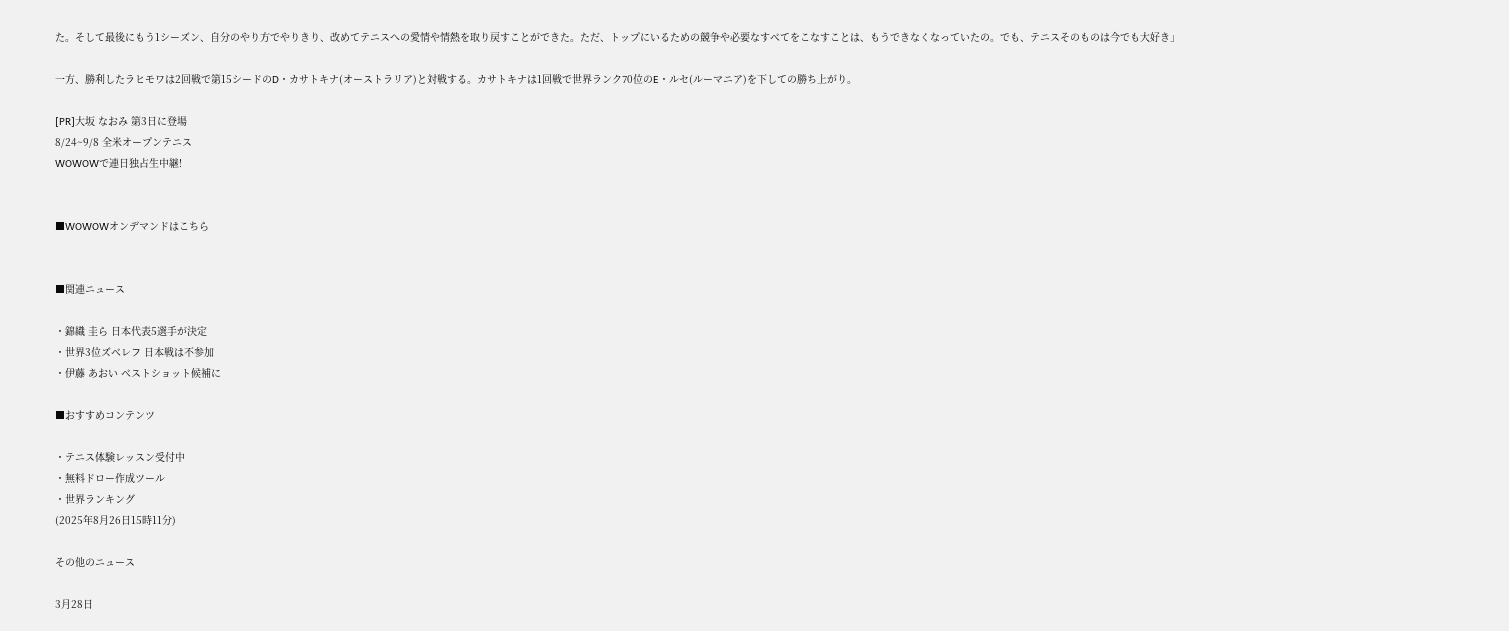た。そして最後にもう1シーズン、自分のやり方でやりきり、改めてテニスへの愛情や情熱を取り戻すことができた。ただ、トップにいるための競争や必要なすべてをこなすことは、もうできなくなっていたの。でも、テニスそのものは今でも大好き」

一方、勝利したラヒモワは2回戦で第15シードのD・カサトキナ(オーストラリア)と対戦する。カサトキナは1回戦で世界ランク70位のE・ルセ(ルーマニア)を下しての勝ち上がり。

[PR]大坂 なおみ 第3日に登場
8/24~9/8 全米オープンテニス
WOWOWで連日独占生中継!


■WOWOWオンデマンドはこちら


■関連ニュース

・錦織 圭ら 日本代表5選手が決定
・世界3位ズベレフ 日本戦は不参加
・伊藤 あおい ベストショット候補に

■おすすめコンテンツ

・テニス体験レッスン受付中
・無料ドロー作成ツール
・世界ランキング
(2025年8月26日15時11分)

その他のニュース

3月28日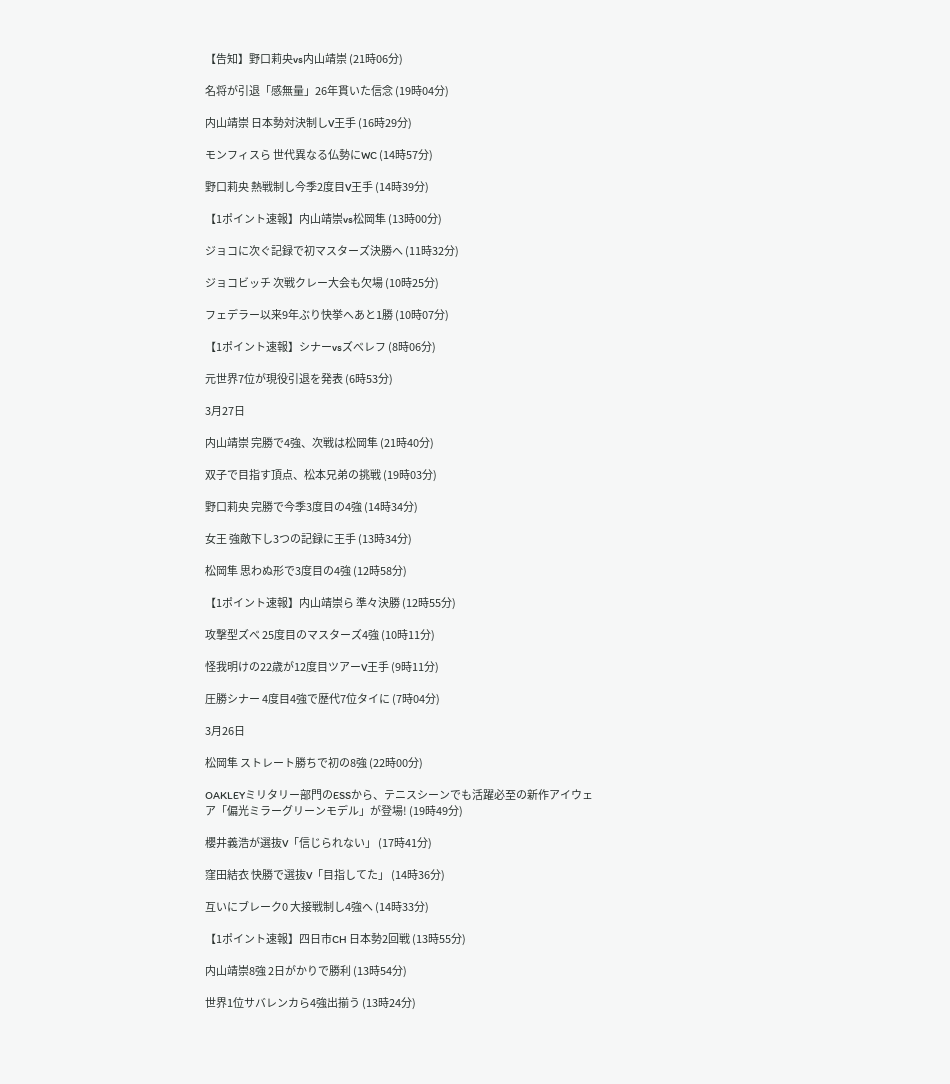【告知】野口莉央vs内山靖崇 (21時06分)

名将が引退「感無量」26年貫いた信念 (19時04分)

内山靖崇 日本勢対決制しV王手 (16時29分)

モンフィスら 世代異なる仏勢にWC (14時57分)

野口莉央 熱戦制し今季2度目V王手 (14時39分)

【1ポイント速報】内山靖崇vs松岡隼 (13時00分)

ジョコに次ぐ記録で初マスターズ決勝へ (11時32分)

ジョコビッチ 次戦クレー大会も欠場 (10時25分)

フェデラー以来9年ぶり快挙へあと1勝 (10時07分)

【1ポイント速報】シナーvsズべレフ (8時06分)

元世界7位が現役引退を発表 (6時53分)

3月27日

内山靖崇 完勝で4強、次戦は松岡隼 (21時40分)

双子で目指す頂点、松本兄弟の挑戦 (19時03分)

野口莉央 完勝で今季3度目の4強 (14時34分)

女王 強敵下し3つの記録に王手 (13時34分)

松岡隼 思わぬ形で3度目の4強 (12時58分)

【1ポイント速報】内山靖崇ら 準々決勝 (12時55分)

攻撃型ズべ 25度目のマスターズ4強 (10時11分)

怪我明けの22歳が12度目ツアーV王手 (9時11分)

圧勝シナー 4度目4強で歴代7位タイに (7時04分)

3月26日

松岡隼 ストレート勝ちで初の8強 (22時00分)

OAKLEYミリタリー部門のESSから、テニスシーンでも活躍必至の新作アイウェア「偏光ミラーグリーンモデル」が登場! (19時49分)

櫻井義浩が選抜V「信じられない」 (17時41分)

窪田結衣 快勝で選抜V「目指してた」 (14時36分)

互いにブレーク0 大接戦制し4強へ (14時33分)

【1ポイント速報】四日市CH 日本勢2回戦 (13時55分)

内山靖崇8強 2日がかりで勝利 (13時54分)

世界1位サバレンカら4強出揃う (13時24分)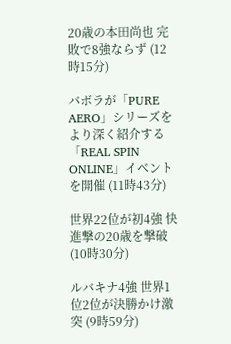20歳の本田尚也 完敗で8強ならず (12時15分)

バボラが「PURE AERO」シリーズをより深く紹介する「REAL SPIN ONLINE」イベントを開催 (11時43分)

世界22位が初4強 快進撃の20歳を撃破 (10時30分)

ルバキナ4強 世界1位2位が決勝かけ激突 (9時59分)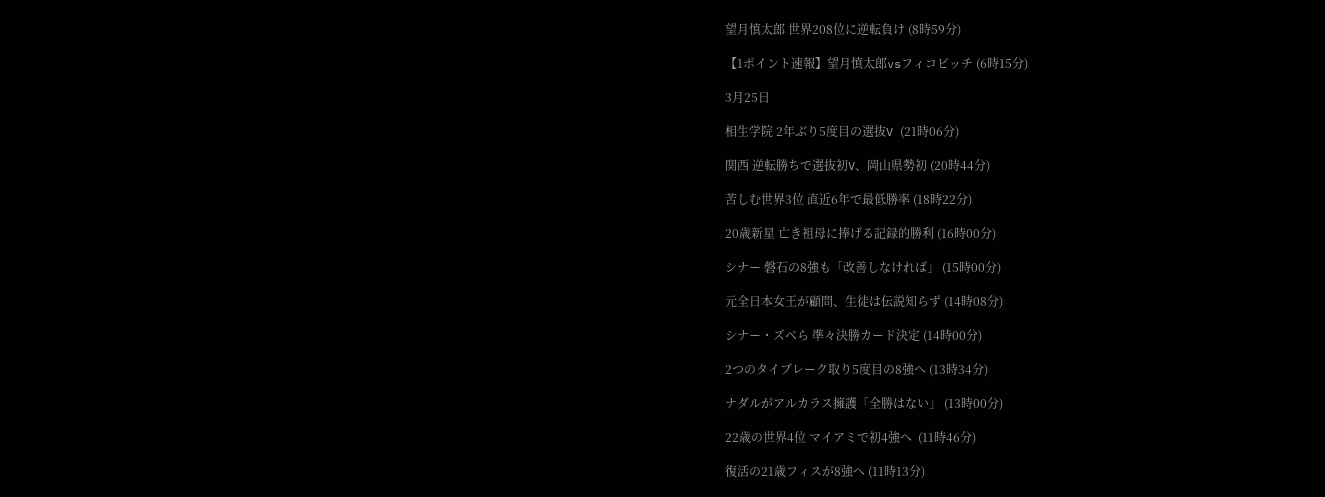望月慎太郎 世界208位に逆転負け (8時59分)

【1ポイント速報】望月慎太郎vsフィコビッチ (6時15分)

3月25日

相生学院 2年ぶり5度目の選抜V (21時06分)

関西 逆転勝ちで選抜初V、岡山県勢初 (20時44分)

苦しむ世界3位 直近6年で最低勝率 (18時22分)

20歳新星 亡き祖母に捧げる記録的勝利 (16時00分)

シナー 磐石の8強も「改善しなければ」 (15時00分)

元全日本女王が顧問、生徒は伝説知らず (14時08分)

シナー・ズベら 準々決勝カード決定 (14時00分)

2つのタイブレーク取り5度目の8強へ (13時34分)

ナダルがアルカラス擁護「全勝はない」 (13時00分)

22歳の世界4位 マイアミで初4強へ  (11時46分)

復活の21歳フィスが8強へ (11時13分)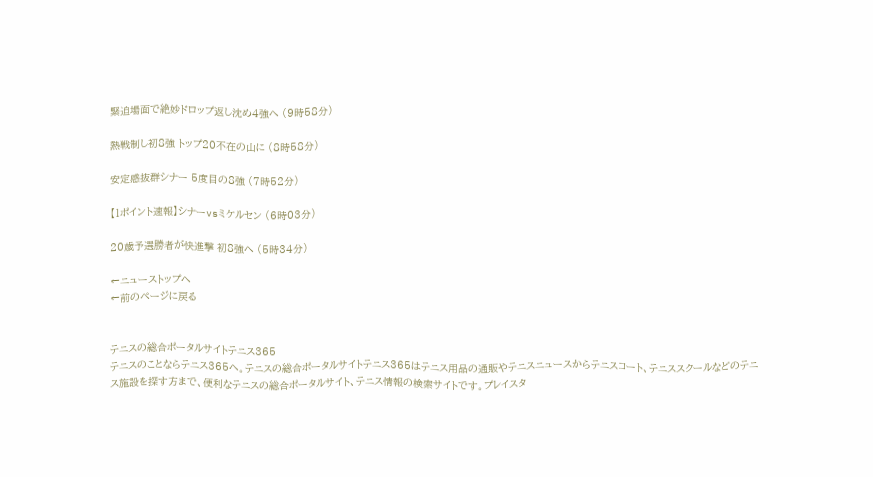緊迫場面で絶妙ドロップ返し沈め4強へ (9時58分)

熱戦制し初8強 トップ20不在の山に (8時58分)

安定感抜群シナー 5度目の8強 (7時52分)

【1ポイント速報】シナーvsミケルセン (6時03分)

20歳予選勝者が快進撃 初8強へ (5時34分)

←ニューストップへ
←前のページに戻る


テニスの総合ポータルサイトテニス365
テニスのことならテニス365へ。テニスの総合ポータルサイトテニス365はテニス用品の通販やテニスニュースからテニスコート、テニススクールなどのテニス施設を探す方まで、便利なテニスの総合ポータルサイト、テニス情報の検索サイトです。プレイスタ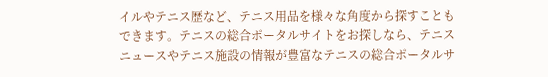イルやテニス歴など、テニス用品を様々な角度から探すこともできます。テニスの総合ポータルサイトをお探しなら、テニスニュースやテニス施設の情報が豊富なテニスの総合ポータルサ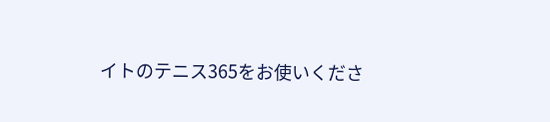イトのテニス365をお使いくださ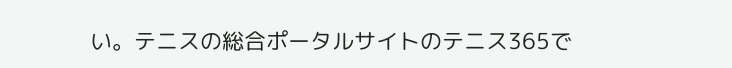い。テニスの総合ポータルサイトのテニス365で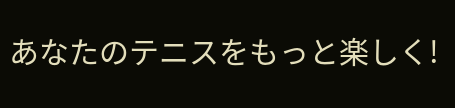あなたのテニスをもっと楽しく!